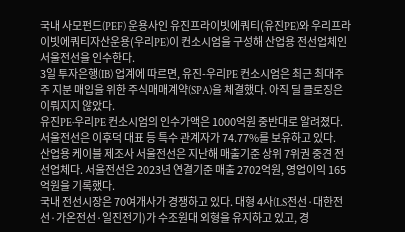국내 사모펀드(PEF) 운용사인 유진프라이빗에쿼티(유진PE)와 우리프라이빗에쿼티자산운용(우리PE)이 컨소시엄을 구성해 산업용 전선업체인 서울전선을 인수한다.
3일 투자은행(IB) 업계에 따르면, 유진-우리PE 컨소시엄은 최근 최대주주 지분 매입을 위한 주식매매계약(SPA)을 체결했다. 아직 딜 클로징은 이뤄지지 않았다.
유진PE·우리PE 컨소시엄의 인수가액은 1000억원 중반대로 알려졌다. 서울전선은 이후덕 대표 등 특수 관계자가 74.77%를 보유하고 있다.
산업용 케이블 제조사 서울전선은 지난해 매출기준 상위 7위권 중견 전선업체다. 서울전선은 2023년 연결기준 매출 2702억원, 영업이익 165억원을 기록했다.
국내 전선시장은 70여개사가 경쟁하고 있다. 대형 4사(LS전선·대한전선·가온전선·일진전기)가 수조원대 외형을 유지하고 있고, 경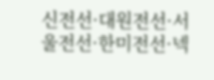신전선·대원전선·서울전선·한미전선·넥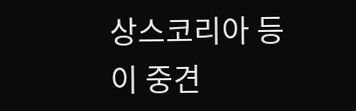상스코리아 등이 중견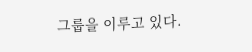그룹을 이루고 있다.